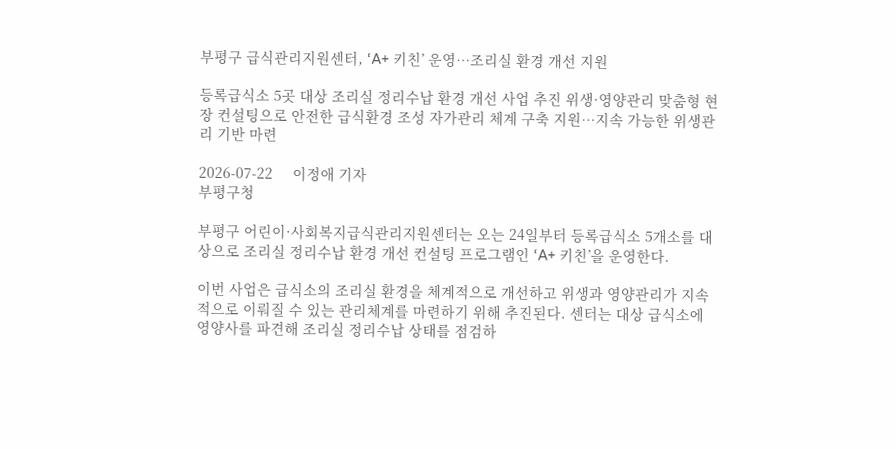부평구 급식관리지원센터, ‘A+ 키친’ 운영…조리실 환경 개선 지원

등록급식소 5곳 대상 조리실 정리수납 환경 개선 사업 추진 위생·영양관리 맞춤형 현장 컨설팅으로 안전한 급식환경 조성 자가관리 체계 구축 지원…지속 가능한 위생관리 기반 마련

2026-07-22     이정애 기자
부평구청

부평구 어린이·사회복지급식관리지원센터는 오는 24일부터 등록급식소 5개소를 대상으로 조리실 정리수납 환경 개선 컨설팅 프로그램인 ‘A+ 키친’을 운영한다.

이번 사업은 급식소의 조리실 환경을 체계적으로 개선하고 위생과 영양관리가 지속적으로 이뤄질 수 있는 관리체계를 마련하기 위해 추진된다. 센터는 대상 급식소에 영양사를 파견해 조리실 정리수납 상태를 점검하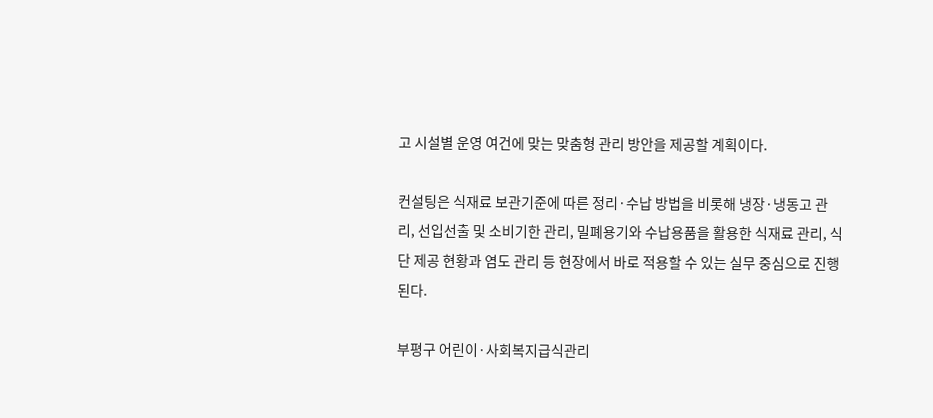고 시설별 운영 여건에 맞는 맞춤형 관리 방안을 제공할 계획이다.

컨설팅은 식재료 보관기준에 따른 정리·수납 방법을 비롯해 냉장·냉동고 관리, 선입선출 및 소비기한 관리, 밀폐용기와 수납용품을 활용한 식재료 관리, 식단 제공 현황과 염도 관리 등 현장에서 바로 적용할 수 있는 실무 중심으로 진행된다.

부평구 어린이·사회복지급식관리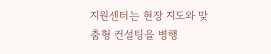지원센터는 현장 지도와 맞춤형 컨설팅을 병행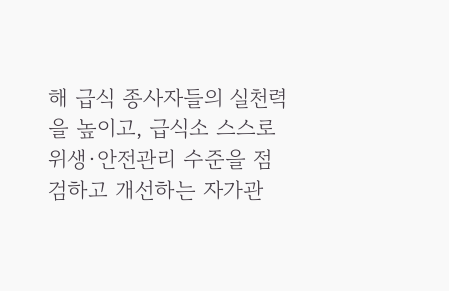해 급식 종사자들의 실천력을 높이고, 급식소 스스로 위생·안전관리 수준을 점검하고 개선하는 자가관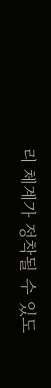리 체계가 정착될 수 있도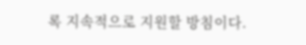록 지속적으로 지원할 방침이다.